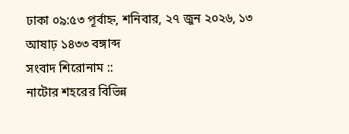ঢাকা ০৯:৫৩ পূর্বাহ্ন, শনিবার, ২৭ জুন ২০২৬, ১৩ আষাঢ় ১৪৩৩ বঙ্গাব্দ
সংবাদ শিরোনাম ::
নাটোর শহরের বিভিন্ন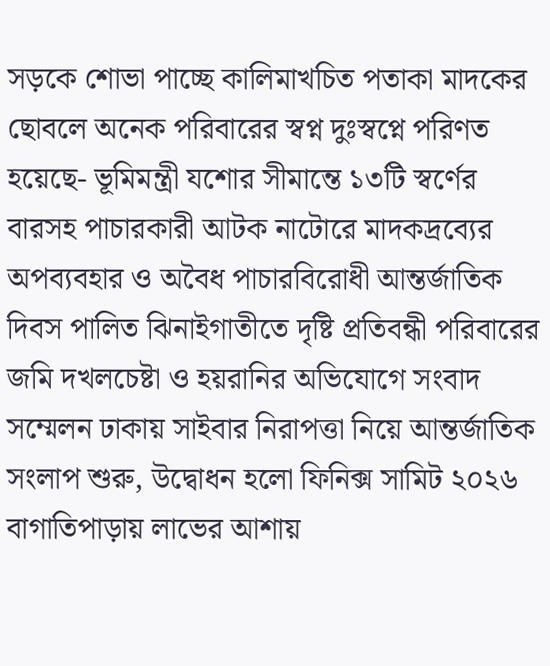সড়কে শোভা পাচ্ছে কালিমাখচিত পতাকা মাদকের ছোবলে অনেক পরিবারের স্বপ্ন দুঃস্বপ্নে পরিণত হয়েছে- ভূমিমন্ত্রী যশোর সীমান্তে ১৩টি স্বর্ণের বারসহ পাচারকারী আটক নাটোরে মাদকদ্রব্যের অপব্যবহার ও অবৈধ পাচারবিরোধী আন্তর্জাতিক দিবস পালিত ঝিনাইগাতীতে দৃষ্টি প্রতিবন্ধী পরিবারের জমি দখলচেষ্টা ও হয়রানির অভিযোগে সংবাদ সম্মেলন ঢাকায় সাইবার নিরাপত্তা নিয়ে আন্তর্জাতিক সংলাপ শুরু, উদ্বোধন হলো ফিনিক্স সামিট ২০২৬ বাগাতিপাড়ায় লাভের আশায়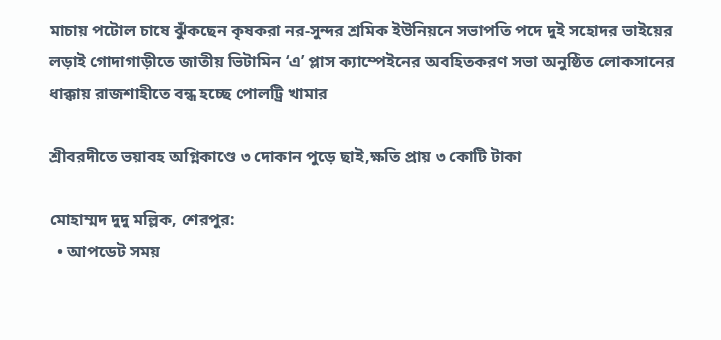মাচায় পটোল চাষে ঝুঁকছেন কৃষকরা নর-সুন্দর শ্রমিক ইউনিয়নে সভাপতি পদে দুই সহোদর ভাইয়ের লড়াই গোদাগাড়ীতে জাতীয় ভিটামিন ‘এ’ প্লাস ক্যাম্পেইনের অবহিতকরণ সভা অনুষ্ঠিত লোকসানের ধাক্কায় রাজশাহীতে বন্ধ হচ্ছে পোলট্রি খামার

শ্রীবরদীতে ভয়াবহ অগ্নিকাণ্ডে ৩ দোকান পুড়ে ছাই,ক্ষতি প্রায় ৩ কোটি টাকা

মোহাম্মদ দুদু মল্লিক, শেরপুর:
  • আপডেট সময়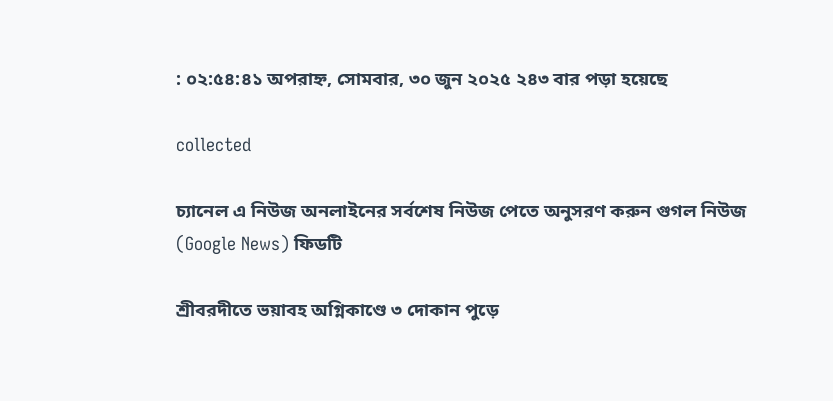: ০২:৫৪:৪১ অপরাহ্ন, সোমবার, ৩০ জুন ২০২৫ ২৪৩ বার পড়া হয়েছে

collected

চ্যানেল এ নিউজ অনলাইনের সর্বশেষ নিউজ পেতে অনুসরণ করুন গুগল নিউজ (Google News) ফিডটি

শ্রীবরদীতে ভয়াবহ অগ্নিকাণ্ডে ৩ দোকান পুড়ে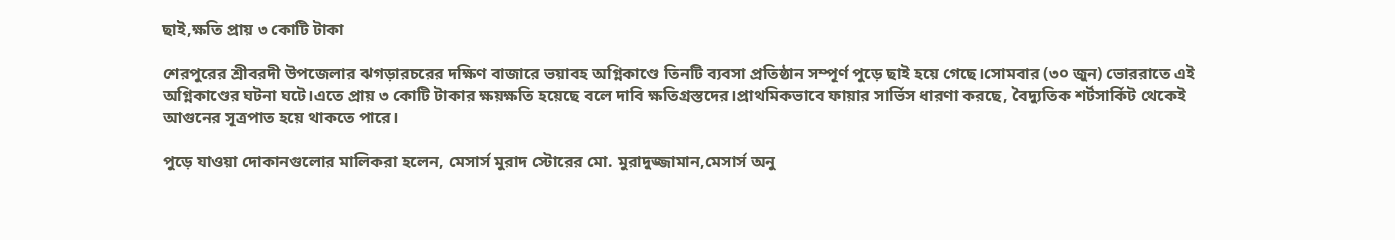ছাই,ক্ষতি প্রায় ৩ কোটি টাকা

শেরপুরের শ্রীবরদী উপজেলার ঝগড়ারচরের দক্ষিণ বাজারে ভয়াবহ অগ্নিকাণ্ডে তিনটি ব্যবসা প্রতিষ্ঠান সম্পূর্ণ পুড়ে ছাই হয়ে গেছে।সোমবার (৩০ জুন) ভোররাতে এই অগ্নিকাণ্ডের ঘটনা ঘটে।এতে প্রায় ৩ কোটি টাকার ক্ষয়ক্ষতি হয়েছে বলে দাবি ক্ষতিগ্রস্তদের।প্রাথমিকভাবে ফায়ার সার্ভিস ধারণা করছে, বৈদ্যুতিক শর্টসার্কিট থেকেই আগুনের সূত্রপাত হয়ে থাকতে পারে।

পুড়ে যাওয়া দোকানগুলোর মালিকরা হলেন, মেসার্স মুরাদ স্টোরের মো. মুরাদুজ্জামান,মেসার্স অনু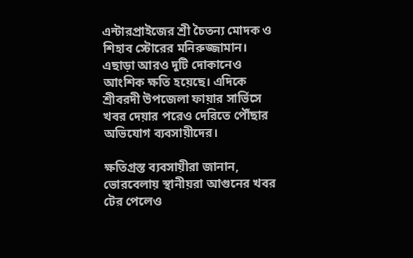এন্টারপ্রাইজের শ্রী চৈতন্য মোদক ও শিহাব স্টোরের মনিরুজ্জামান। এছাড়া আরও দুটি দোকানেও আংশিক ক্ষতি হয়েছে। এদিকে শ্রীবরদী উপজেলা ফায়ার সার্ভিসে খবর দেয়ার পরেও দেরিতে পৌঁছার অভিযোগ ব্যবসায়ীদের।

ক্ষতিগ্রস্ত ব্যবসায়ীরা জানান, ভোরবেলায় স্থানীয়রা আগুনের খবর টের পেলেও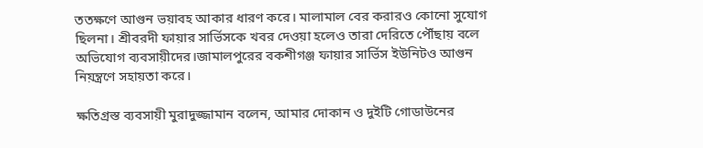ততক্ষণে আগুন ভয়াবহ আকার ধারণ করে। মালামাল বের করারও কোনো সুযোগ ছিলনা। শ্রীবরদী ফায়ার সার্ভিসকে খবর দেওয়া হলেও তারা দেরিতে পৌঁছায় বলে অভিযোগ ব্যবসায়ীদের।জামালপুরের বকশীগঞ্জ ফায়ার সার্ভিস ইউনিটও আগুন নিয়ন্ত্রণে সহায়তা করে।

ক্ষতিগ্রস্ত ব্যবসায়ী মুরাদুজ্জামান বলেন, আমার দোকান ও দুইটি গোডাউনের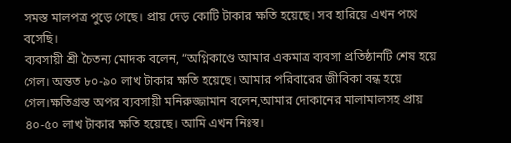সমস্ত মালপত্র পুড়ে গেছে। প্রায় দেড় কোটি টাকার ক্ষতি হয়েছে। সব হারিয়ে এখন পথে বসেছি।
ব্যবসায়ী শ্রী চৈতন্য মোদক বলেন, “অগ্নিকাণ্ডে আমার একমাত্র ব্যবসা প্রতিষ্ঠানটি শেষ হয়ে গেল। অন্তত ৮০-৯০ লাখ টাকার ক্ষতি হয়েছে। আমার পরিবারের জীবিকা বন্ধ হয়ে গেল।ক্ষতিগ্রস্ত অপর ব্যবসায়ী মনিরুজ্জামান বলেন,আমার দোকানের মালামালসহ প্রায় ৪০-৫০ লাখ টাকার ক্ষতি হয়েছে। আমি এখন নিঃস্ব।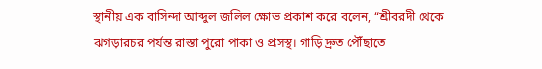স্থানীয় এক বাসিন্দা আব্দুল জলিল ক্ষোভ প্রকাশ করে বলেন, “শ্রীবরদী থেকে ঝগড়ারচর পর্যন্ত রাস্তা পুরো পাকা ও প্রসস্থ। গাড়ি দ্রুত পৌঁছাতে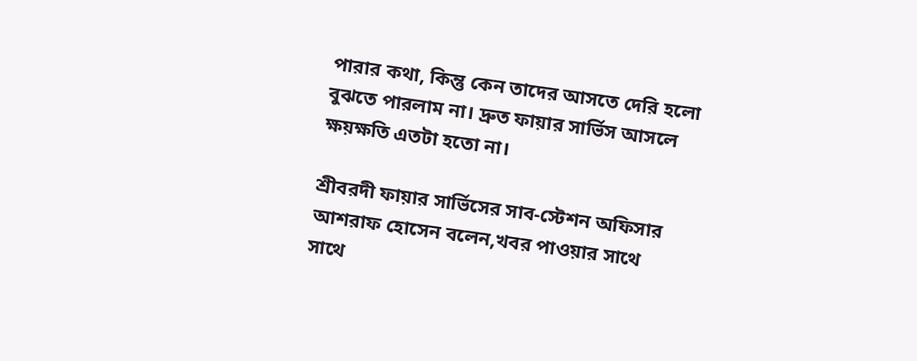পারার কথা, কিন্তু কেন তাদের আসতে দেরি হলো বুঝতে পারলাম না। দ্রুত ফায়ার সার্ভিস আসলে ক্ষয়ক্ষতি এতটা হতো না।

শ্রীবরদী ফায়ার সার্ভিসের সাব-স্টেশন অফিসার আশরাফ হোসেন বলেন,খবর পাওয়ার সাথে সাথে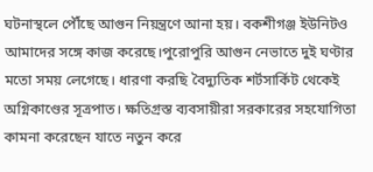ঘটনাস্থলে পৌঁছে আগুন নিয়ন্ত্রণে আনা হয়। বকশীগঞ্জ ইউনিটও আমাদের সঙ্গে কাজ করেছে।পুরোপুরি আগুন নেভাতে দুই ঘণ্টার মতো সময় লেগেছে। ধারণা করছি বৈদ্যুতিক শর্টসার্কিট থেকেই অগ্নিকাণ্ডের সূত্রপাত। ক্ষতিগ্রস্ত ব্যবসায়ীরা সরকারের সহযোগিতা কামনা করেছেন যাতে নতুন করে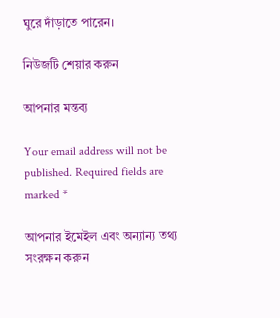ঘুরে দাঁড়াতে পারেন।

নিউজটি শেয়ার করুন

আপনার মন্তব্য

Your email address will not be published. Required fields are marked *

আপনার ইমেইল এবং অন্যান্য তথ্য সংরক্ষন করুন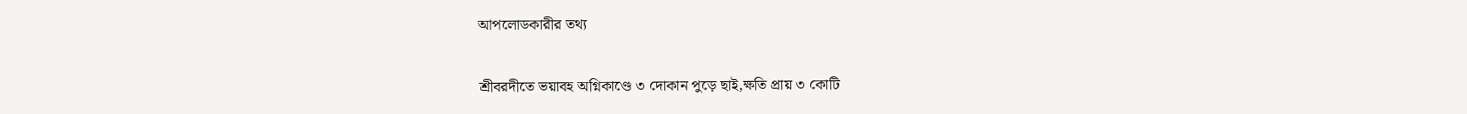আপলোডকারীর তথ্য

শ্রীবরদীতে ভয়াবহ অগ্নিকাণ্ডে ৩ দোকান পুড়ে ছাই,ক্ষতি প্রায় ৩ কোটি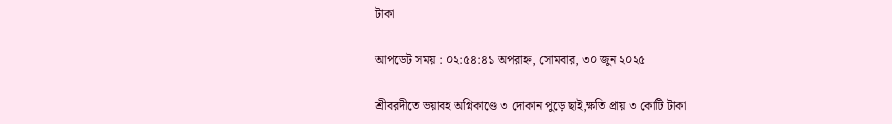টাকা

আপডেট সময় : ০২:৫৪:৪১ অপরাহ্ন, সোমবার, ৩০ জুন ২০২৫

শ্রীবরদীতে ভয়াবহ অগ্নিকাণ্ডে ৩ দোকান পুড়ে ছাই,ক্ষতি প্রায় ৩ কোটি টাকা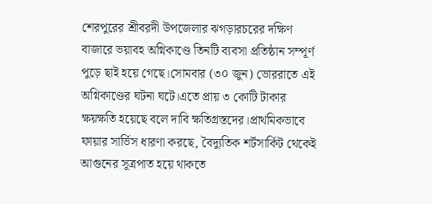শেরপুরের শ্রীবরদী উপজেলার ঝগড়ারচরের দক্ষিণ বাজারে ভয়াবহ অগ্নিকাণ্ডে তিনটি ব্যবসা প্রতিষ্ঠান সম্পূর্ণ পুড়ে ছাই হয়ে গেছে।সোমবার (৩০ জুন) ভোররাতে এই অগ্নিকাণ্ডের ঘটনা ঘটে।এতে প্রায় ৩ কোটি টাকার ক্ষয়ক্ষতি হয়েছে বলে দাবি ক্ষতিগ্রস্তদের।প্রাথমিকভাবে ফায়ার সার্ভিস ধারণা করছে, বৈদ্যুতিক শর্টসার্কিট থেকেই আগুনের সূত্রপাত হয়ে থাকতে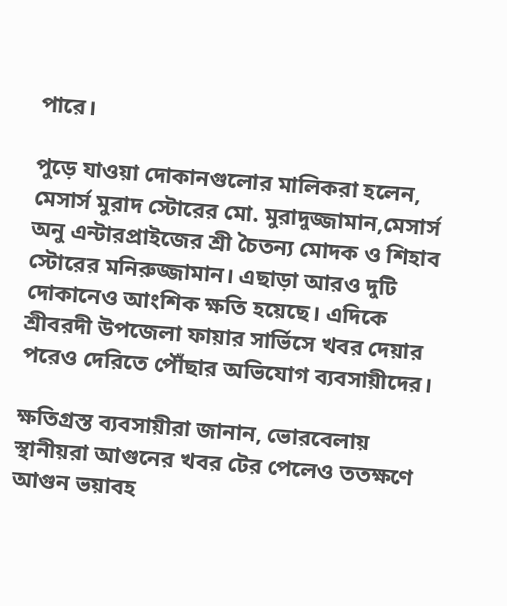পারে।

পুড়ে যাওয়া দোকানগুলোর মালিকরা হলেন, মেসার্স মুরাদ স্টোরের মো. মুরাদুজ্জামান,মেসার্স অনু এন্টারপ্রাইজের শ্রী চৈতন্য মোদক ও শিহাব স্টোরের মনিরুজ্জামান। এছাড়া আরও দুটি দোকানেও আংশিক ক্ষতি হয়েছে। এদিকে শ্রীবরদী উপজেলা ফায়ার সার্ভিসে খবর দেয়ার পরেও দেরিতে পৌঁছার অভিযোগ ব্যবসায়ীদের।

ক্ষতিগ্রস্ত ব্যবসায়ীরা জানান, ভোরবেলায় স্থানীয়রা আগুনের খবর টের পেলেও ততক্ষণে আগুন ভয়াবহ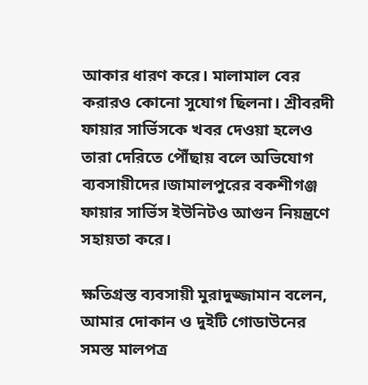আকার ধারণ করে। মালামাল বের করারও কোনো সুযোগ ছিলনা। শ্রীবরদী ফায়ার সার্ভিসকে খবর দেওয়া হলেও তারা দেরিতে পৌঁছায় বলে অভিযোগ ব্যবসায়ীদের।জামালপুরের বকশীগঞ্জ ফায়ার সার্ভিস ইউনিটও আগুন নিয়ন্ত্রণে সহায়তা করে।

ক্ষতিগ্রস্ত ব্যবসায়ী মুরাদুজ্জামান বলেন, আমার দোকান ও দুইটি গোডাউনের সমস্ত মালপত্র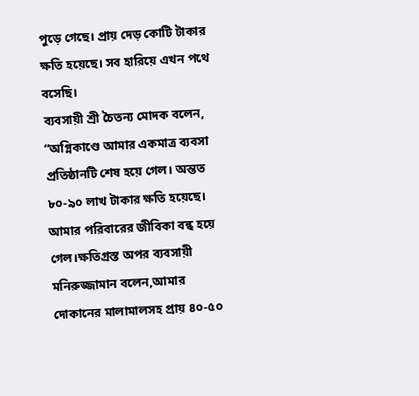পুড়ে গেছে। প্রায় দেড় কোটি টাকার ক্ষতি হয়েছে। সব হারিয়ে এখন পথে বসেছি।
ব্যবসায়ী শ্রী চৈতন্য মোদক বলেন, “অগ্নিকাণ্ডে আমার একমাত্র ব্যবসা প্রতিষ্ঠানটি শেষ হয়ে গেল। অন্তত ৮০-৯০ লাখ টাকার ক্ষতি হয়েছে। আমার পরিবারের জীবিকা বন্ধ হয়ে গেল।ক্ষতিগ্রস্ত অপর ব্যবসায়ী মনিরুজ্জামান বলেন,আমার দোকানের মালামালসহ প্রায় ৪০-৫০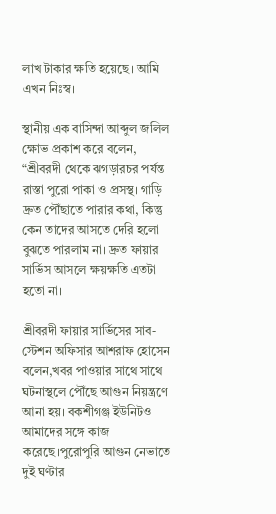লাখ টাকার ক্ষতি হয়েছে। আমি এখন নিঃস্ব।

স্থানীয় এক বাসিন্দা আব্দুল জলিল ক্ষোভ প্রকাশ করে বলেন, “শ্রীবরদী থেকে ঝগড়ারচর পর্যন্ত রাস্তা পুরো পাকা ও প্রসস্থ। গাড়ি দ্রুত পৌঁছাতে পারার কথা, কিন্তু কেন তাদের আসতে দেরি হলো বুঝতে পারলাম না। দ্রুত ফায়ার সার্ভিস আসলে ক্ষয়ক্ষতি এতটা হতো না।

শ্রীবরদী ফায়ার সার্ভিসের সাব-স্টেশন অফিসার আশরাফ হোসেন বলেন,খবর পাওয়ার সাথে সাথে ঘটনাস্থলে পৌঁছে আগুন নিয়ন্ত্রণে আনা হয়। বকশীগঞ্জ ইউনিটও আমাদের সঙ্গে কাজ করেছে।পুরোপুরি আগুন নেভাতে দুই ঘণ্টার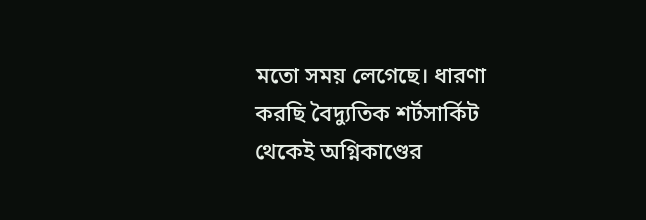মতো সময় লেগেছে। ধারণা করছি বৈদ্যুতিক শর্টসার্কিট থেকেই অগ্নিকাণ্ডের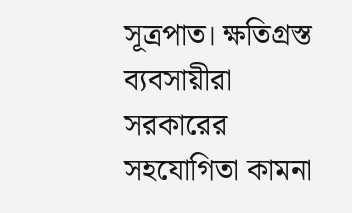সূত্রপাত। ক্ষতিগ্রস্ত ব্যবসায়ীরা সরকারের সহযোগিতা কামনা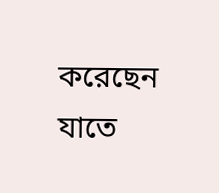করেছেন যাতে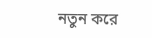নতুন করে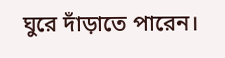ঘুরে দাঁড়াতে পারেন।